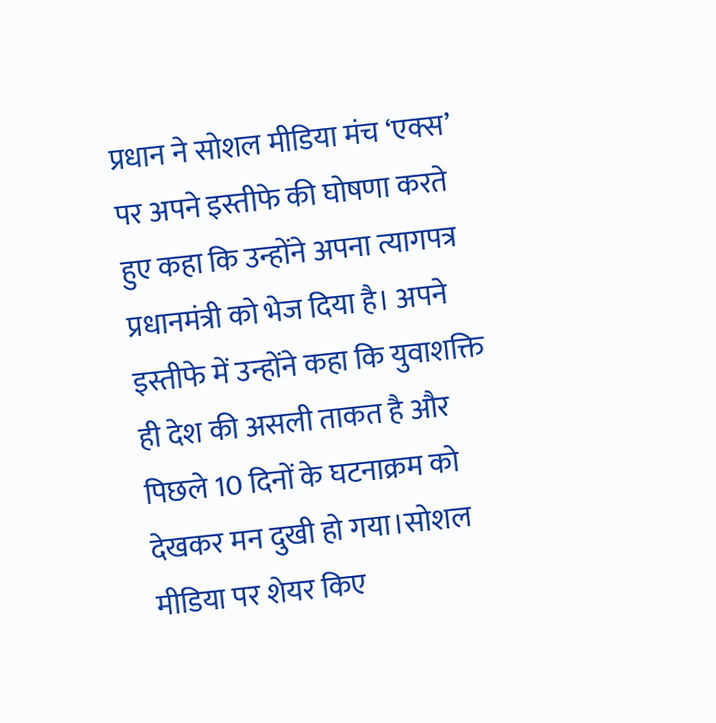प्रधान ने सोशल मीडिया मंच ‘एक्स’ पर अपने इस्तीफे की घोषणा करते हुए कहा कि उन्होंने अपना त्यागपत्र प्रधानमंत्री को भेज दिया है। अपने इस्तीफे में उन्होंने कहा कि युवाशक्ति ही देश की असली ताकत है और पिछले 10 दिनों के घटनाक्रम को देखकर मन दुखी हो गया।सोशल मीडिया पर शेयर किए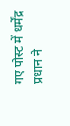गए पोस्ट में धर्मेंद्र प्रधान ने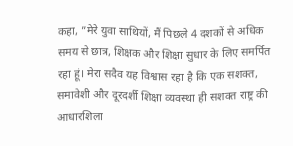कहा, ”मेरे युवा साथियों, मैं पिछले 4 दशकों से अधिक समय से छात्र, शिक्षक और शिक्षा सुधार के लिए समर्पित रहा हूं। मेरा सदैव यह विश्वास रहा है कि एक सशक्त, समावेशी और दूरदर्शी शिक्षा व्यवस्था ही सशक्त राष्ट्र की आधारशिला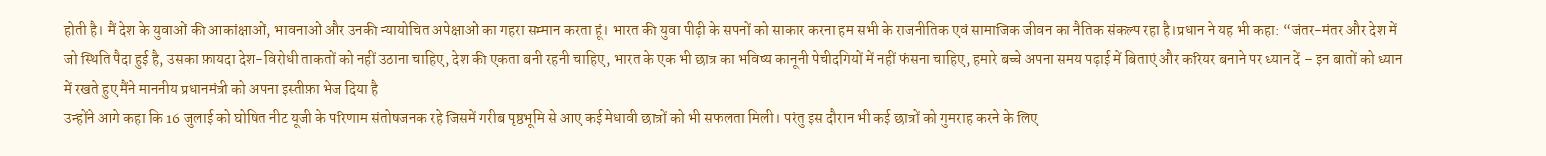होती है। मैं देश के युवाओं की आकांक्षाओं, भावनाओं और उनकी न्यायोचित अपेक्षाओं का गहरा सम्मान करता हूं। भारत की युवा पीढ़ी के सपनों को साकार करना हम सभी के राजनीतिक एवं सामाजिक जीवन का नैतिक संकल्प रहा है।प्रधान ने यह भी कहा: “जंतर-मंतर और देश में जो स्थिति पैदा हुई है, उसका फ़ायदा देश-विरोधी ताकतों को नहीं उठाना चाहिए, देश की एकता बनी रहनी चाहिए, भारत के एक भी छात्र का भविष्य कानूनी पेचीदगियों में नहीं फंसना चाहिए, हमारे बच्चे अपना समय पढ़ाई में बिताएं और करियर बनाने पर ध्यान दें – इन बातों को ध्यान में रखते हुए मैंने माननीय प्रधानमंत्री को अपना इस्तीफ़ा भेज दिया है
उन्होंने आगे कहा कि 16 जुलाई को घोषित नीट यूजी के परिणाम संतोषजनक रहे जिसमें गरीब पृष्ठभूमि से आए कई मेधावी छात्रों को भी सफलता मिली। परंतु इस दौरान भी कई छात्रों को गुमराह करने के लिए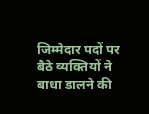जिम्मेदार पदों पर बैठे व्यक्तियों ने बाधा डालने की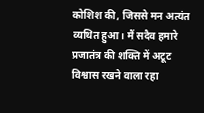कोशिश की, जिससे मन अत्यंत व्यथित हुआ। मैं सदैव हमारे प्रजातंत्र की शक्ति में अटूट विश्वास रखने वाला रहा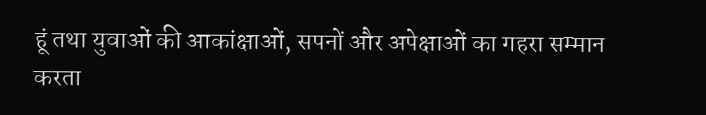हूं तथा युवाओं की आकांक्षाओं, सपनों और अपेक्षाओं का गहरा सम्मान करता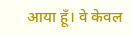आया हूँ। वे केवल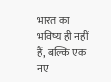भारत का भविष्य ही नहीं हैं, बल्कि एक नए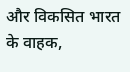और विकसित भारत के वाहक,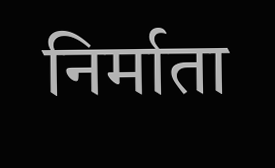निर्माता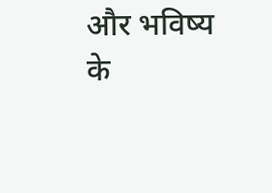और भविष्य के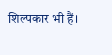शिल्पकार भी हैं।